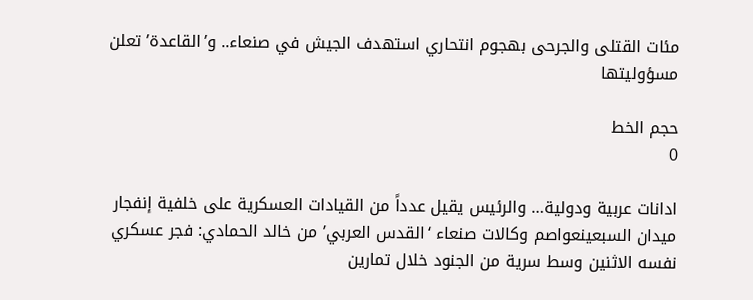مئات القتلى والجرحى بهجوم انتحاري استهدف الجيش في صنعاء.. و’القاعدة’ تعلن مسؤوليتها

حجم الخط
0

ادانات عربية ودولية… والرئيس يقيل عدداً من القيادات العسكرية على خلفية إنفجار ميدان السبعينعواصم وكالات صنعاء ‘القدس العربي’ من خالد الحمادي: فجر عسكري نفسه الاثنين وسط سرية من الجنود خلال تمارين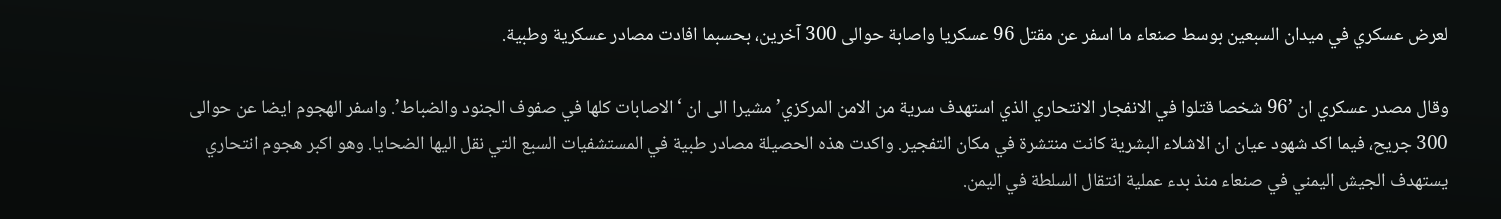لعرض عسكري في ميدان السبعين بوسط صنعاء ما اسفر عن مقتل 96 عسكريا واصابة حوالى 300 آخرين، بحسبما افادت مصادر عسكرية وطبية.

وقال مصدر عسكري ان ’96 شخصا قتلوا في الانفجار الانتحاري الذي استهدف سرية من الامن المركزي’ مشيرا الى ان ‘الاصابات كلها في صفوف الجنود والضباط’. واسفر الهجوم ايضا عن حوالى 300 جريح، فيما اكد شهود عيان ان الاشلاء البشرية كانت منتشرة في مكان التفجير. واكدت هذه الحصيلة مصادر طبية في المستشفيات السبع التي نقل اليها الضحايا. وهو اكبر هجوم انتحاري يستهدف الجيش اليمني في صنعاء منذ بدء عملية انتقال السلطة في اليمن.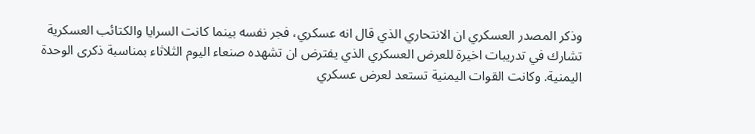وذكر المصدر العسكري ان الانتحاري الذي قال انه عسكري، فجر نفسه بينما كانت السرايا والكتائب العسكرية تشارك في تدريبات اخيرة للعرض العسكري الذي يفترض ان تشهده صنعاء اليوم الثلاثاء بمناسبة ذكرى الوحدة اليمنية. وكانت القوات اليمنية تستعد لعرض عسكري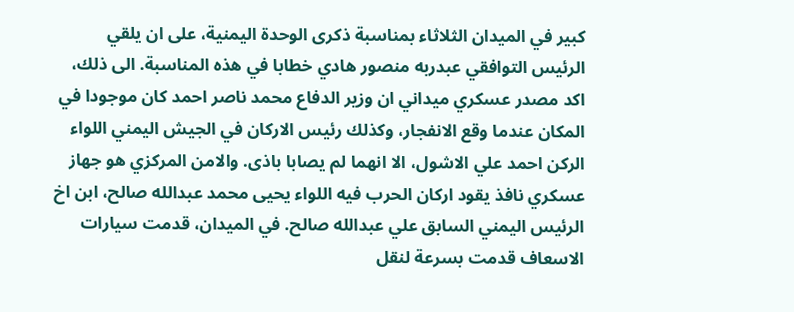كبير في الميدان الثلاثاء بمناسبة ذكرى الوحدة اليمنية، على ان يلقي الرئيس التوافقي عبدربه منصور هادي خطابا في هذه المناسبة. الى ذلك، اكد مصدر عسكري ميداني ان وزير الدفاع محمد ناصر احمد كان موجودا في المكان عندما وقع الانفجار، وكذلك رئيس الاركان في الجيش اليمني اللواء الركن احمد علي الاشول، الا انهما لم يصابا باذى. والامن المركزي هو جهاز عسكري نافذ يقود اركان الحرب فيه اللواء يحيى محمد عبدالله صالح، ابن اخ الرئيس اليمني السابق علي عبدالله صالح. في الميدان، قدمت سيارات الاسعاف قدمت بسرعة لنقل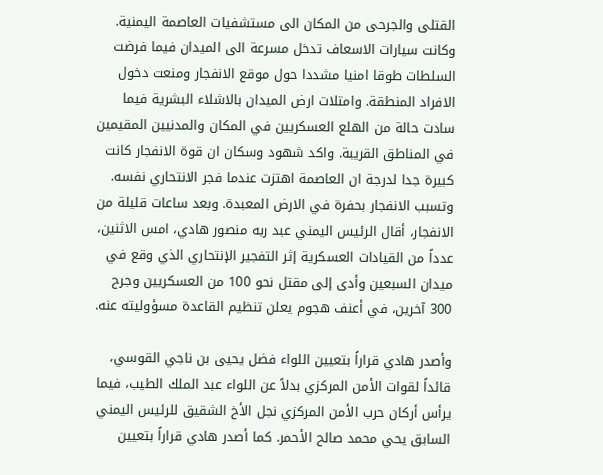القتلى والجرحى من المكان الى مستشفيات العاصمة اليمنية. وكانت سيارات الاسعاف تدخل مسرعة الى الميدان فيما فرضت السلطات طوقا امنيا مشددا حول موقع الانفجار ومنعت دخول الافراد المنطقة. وامتلات ارض الميدان بالاشلاء البشرية فيما سادت حالة من الهلع العسكريين في المكان والمدنيين المقيمين في المناطق القريبة. واكد شهود وسكان ان قوة الانفجار كانت كبيرة جدا لدرجة ان العاصمة اهتزت عندما فجر الانتحاري نفسه. وتسبب الانفجار بحفرة في الارض المعبدة. وبعد ساعات قليلة من الانفجار، أقال الرئيس اليمني عبد ربه منصور هادي، امس الاثنين، عدداً من القيادات العسكرية إثر التفجير الإنتحاري الذي وقع في ميدان السبعين وأدى إلى مقتل نحو 100 من العسكريين وجرح 300 آخرين، في أعنف هجوم يعلن تنظيم القاعدة مسؤوليته عنه.

وأصدر هادي قراراً بتعيين اللواء فضل يحيى بن ناجي القوسي، قائداً لقوات الأمن المركزي بدلاً عن اللواء عبد الملك الطيب، فيما يرأس أركان حرب الأمن المركزي نجل الأخ الشقيق للرئيس اليمني السابق يحي محمد صالح الأحمر. كما أصدر هادي قراراً بتعيين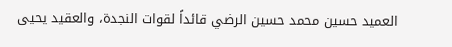العميد حسين محمد حسين الرضي قائداً لقوات النجدة، والعقيد يحيى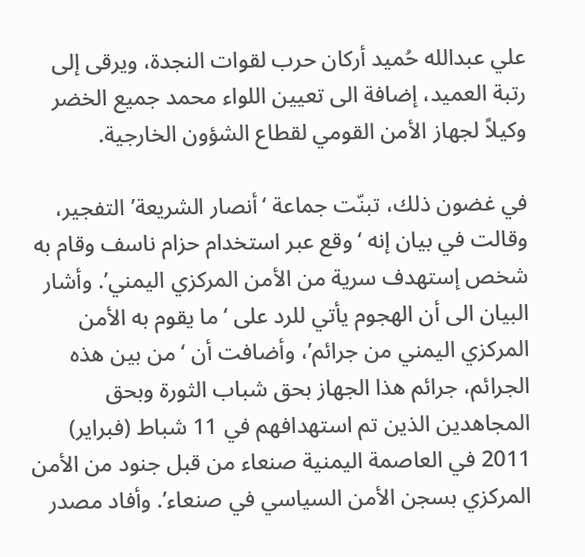علي عبدالله حُميد أركان حرب لقوات النجدة، ويرقى إلى رتبة العميد، إضافة الى تعيين اللواء محمد جميع الخضر وكيلاً لجهاز الأمن القومي لقطاع الشؤون الخارجية.

في غضون ذلك، تبنّت جماعة ‘أنصار الشريعة’ التفجير، وقالت في بيان إنه ‘وقع عبر استخدام حزام ناسف وقام به شخص إستهدف سرية من الأمن المركزي اليمني’. وأشار البيان الى أن الهجوم يأتي للرد على ‘ما يقوم به الأمن المركزي اليمني من جرائم’، وأضافت أن ‘من بين هذه الجرائم، جرائم هذا الجهاز بحق شباب الثورة وبحق المجاهدين الذين تم استهدافهم في 11 شباط (فبراير) 2011 في العاصمة اليمنية صنعاء من قبل جنود من الأمن المركزي بسجن الأمن السياسي في صنعاء’. وأفاد مصدر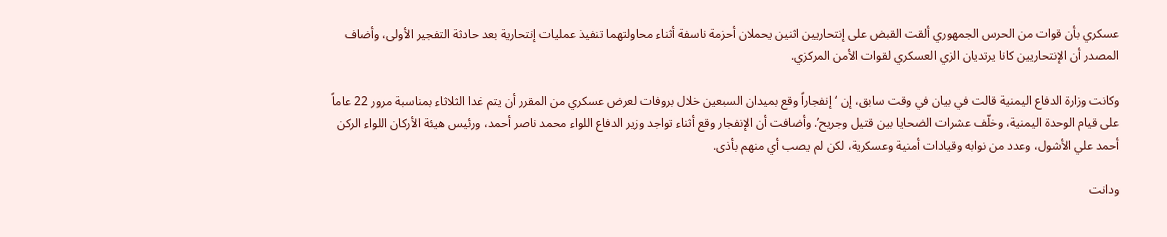عسكري بأن قوات من الحرس الجمهوري ألقت القبض على إنتحاريين اثنين يحملان أحزمة ناسفة أثناء محاولتهما تنفيذ عمليات إنتحارية بعد حادثة التفجير الأولى، وأضاف المصدر أن الإنتحاريين كانا يرتديان الزي العسكري لقوات الأمن المركزي.

وكانت وزارة الدفاع اليمنية قالت في بيان في وقت سابق، إن ‘إنفجاراً وقع بميدان السبعين خلال بروفات لعرض عسكري من المقرر أن يتم غدا الثلاثاء بمناسبة مرور 22 عاماً على قيام الوحدة اليمنية، وخلّف عشرات الضحايا بين قتيل وجريح’. وأضافت أن الإنفجار وقع أثناء تواجد وزير الدفاع اللواء محمد ناصر أحمد، ورئيس هيئة الأركان اللواء الركن أحمد علي الأشول، وعدد من نوابه وقيادات أمنية وعسكرية، لكن لم يصب أي منهم بأذى.

ودانت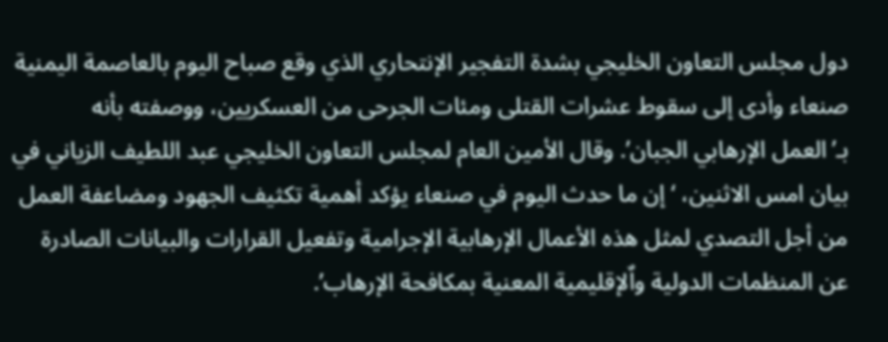دول مجلس التعاون الخليجي بشدة التفجير الإنتحاري الذي وقع صباح اليوم بالعاصمة اليمنية صنعاء وأدى إلى سقوط عشرات القتلى ومئات الجرحى من العسكريين، ووصفته بأنه بـ’العمل الإرهابي الجبان’. وقال الأمين العام لمجلس التعاون الخليجي عبد اللطيف الزياني في بيان امس الاثنين، ‘إن ما حدث اليوم في صنعاء يؤكد أهمية تكثيف الجهود ومضاعفة العمل من أجل التصدي لمثل هذه الأعمال الإرهابية الإجرامية وتفعيل القرارات والبيانات الصادرة عن المنظمات الدولية واٌلإقليمية المعنية بمكافحة الإرهاب’.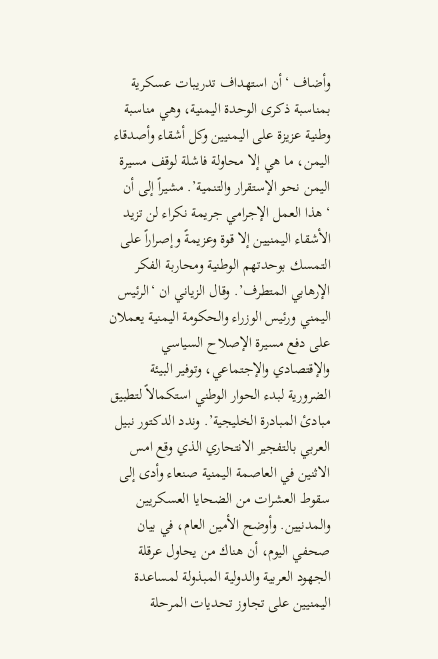وأضاف ‘أن استهداف تدريبات عسكرية بمناسبة ذكرى الوحدة اليمنية، وهي مناسبة وطنية عزيزة على اليمنيين وكل أشقاء وأصدقاء اليمن، ما هي إلا محاولة فاشلة لوقف مسيرة اليمن نحو الإستقرار والتنمية’. مشيراً إلى أن ‘هذا العمل الإجرامي جريمة نكراء لن تزيد الأشقاء اليمنيين إلا قوة وعزيمةً وإصراراً على التمسك بوحدتهم الوطنية ومحاربة الفكر الإرهابي المتطرف’. وقال الزياني ان ‘الرئيس اليمني ورئيس الوزراء والحكومة اليمنية يعملان على دفع مسيرة الإصلاح السياسي والإقتصادي والإجتماعي، وتوفير البيئة الضرورية لبدء الحوار الوطني استكمالاً لتطبيق مبادئ المبادرة الخليجية’. وندد الدكتور نبيل العربي بالتفجير الانتحاري الذي وقع امس الاثنين في العاصمة اليمنية صنعاء وأدى إلى سقوط العشرات من الضحايا العسكريين والمدنيين. وأوضح الأمين العام، في بيان صحفي اليوم، أن هناك من يحاول عرقلة الجهود العربية والدولية المبذولة لمساعدة اليمنيين على تجاوز تحديات المرحلة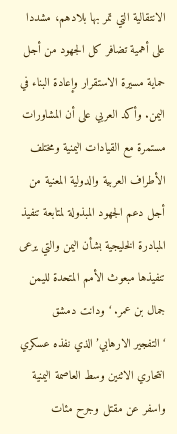الانتقالية التي تمر بها بلادهم، مشددا على أهمية تضافر كل الجهود من أجل حماية مسيرة الاستقرار وإعادة البناء في اليمن. وأكد العربي على أن المشاورات مستمرة مع القيادات اليمنية ومختلف الأطراف العربية والدولية المعنية من أجل دعم الجهود المبذولة لمتابعة تنفيذ المبادرة الخليجية بشأن اليمن والتي يرعى تنفيذها مبعوث الأمم المتحدة لليمن جمال بن عمر. ‘ ودانت دمشق ‘التفجير الارهابي’ الذي نفذه عسكري انتحاري الاثنين وسط العاصمة اليمنية واسفر عن مقتل وجرح مئات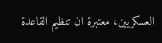العسكريين، معتبرة ان تنظيم القاعدة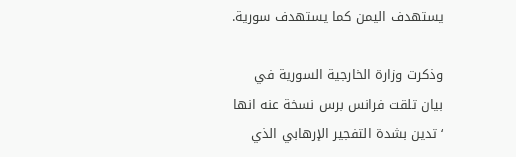يستهدف اليمن كما يستهدف سورية.

وذكرت وزارة الخارجية السورية في بيان تلقت فرانس برس نسخة عنه انها ‘تدين بشدة التفجير الإرهابي الذي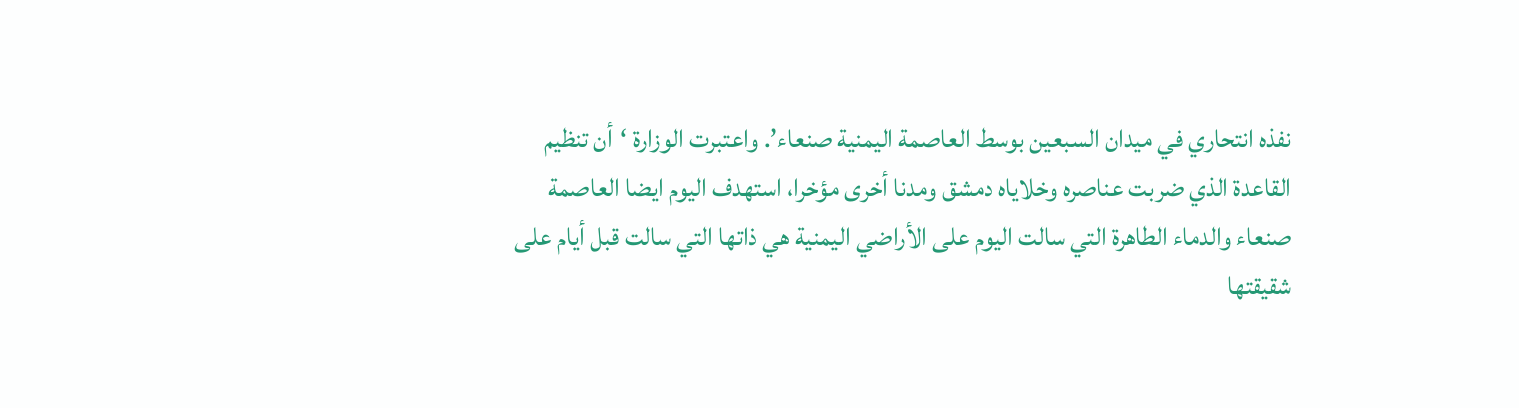نفذه انتحاري في ميدان السبعين بوسط العاصمة اليمنية صنعاء’. واعتبرت الوزارة ‘أن تنظيم القاعدة الذي ضربت عناصره وخلاياه دمشق ومدنا أخرى مؤخرا، استهدف اليوم ايضا العاصمة صنعاء والدماء الطاهرة التي سالت اليوم على الأراضي اليمنية هي ذاتها التي سالت قبل أيام على شقيقتها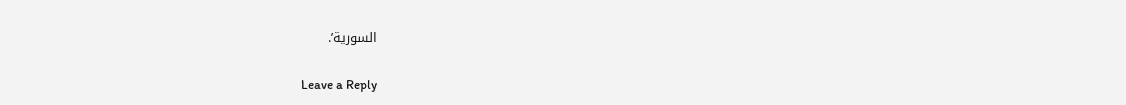السورية’.

Leave a Reply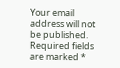Your email address will not be published. Required fields are marked *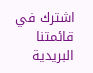اشترك في قائمتنا البريدية